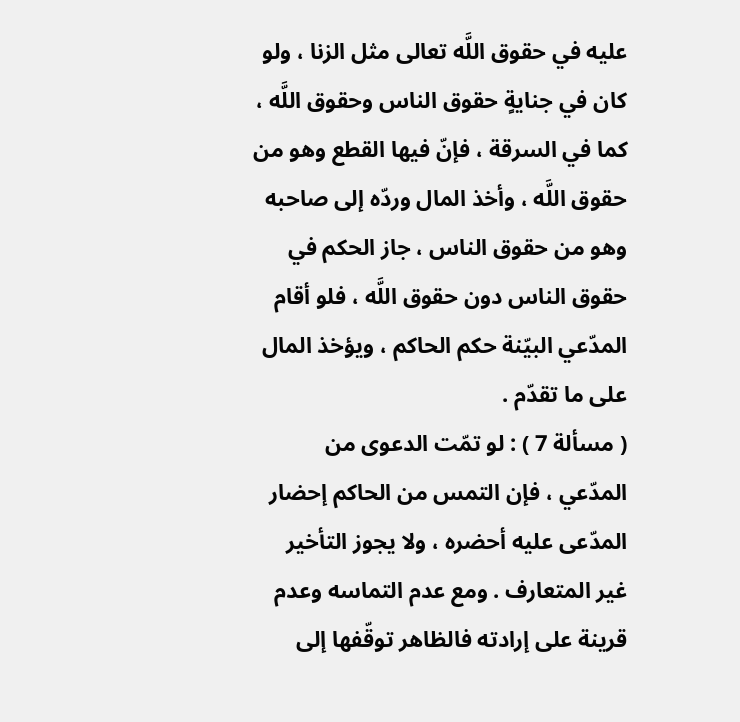عليه في حقوق اللَّه تعالى مثل الزنا ، ولو كان في جنايةٍ حقوق الناس وحقوق اللَّه ، كما في السرقة ، فإنّ فيها القطع وهو من حقوق اللَّه ، وأخذ المال وردّه إلى صاحبه وهو من حقوق الناس ، جاز الحكم في حقوق الناس دون حقوق اللَّه ، فلو أقام المدّعي البيّنة حكم الحاكم ، ويؤخذ المال على ما تقدّم .
( مسألة 7 ) : لو تمّت الدعوى من المدّعي ، فإن التمس من الحاكم إحضار المدّعى عليه أحضره ، ولا يجوز التأخير غير المتعارف . ومع عدم التماسه وعدم قرينة على إرادته فالظاهر توقّفها إلى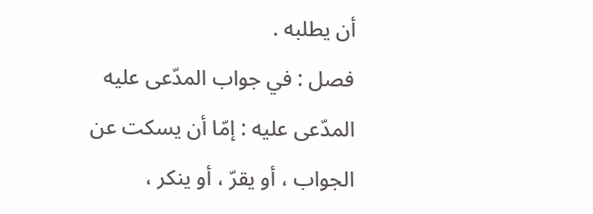أن يطلبه .
فصل : في جواب المدّعى عليه
المدّعى عليه : إمّا أن يسكت عن الجواب ، أو يقرّ ، أو ينكر ،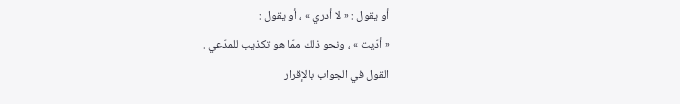أو يقول : « لا أدري » ، أو يقول :
« أدّيت » ، ونحو ذلك ممّا هو تكذيب للمدّعي .
القول في الجواب بالإقرار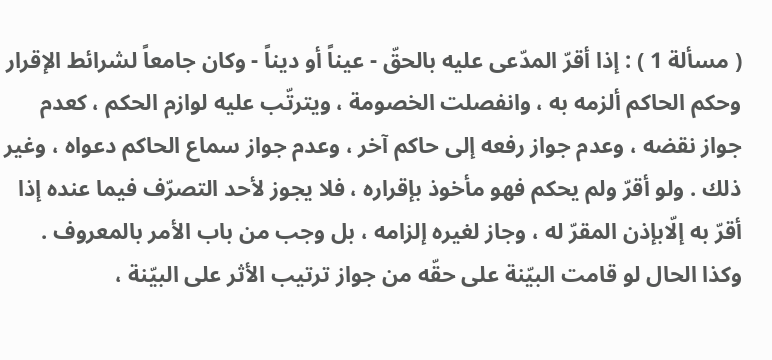( مسألة 1 ) : إذا أقرّ المدّعى عليه بالحقّ - عيناً أو ديناً - وكان جامعاً لشرائط الإقرار وحكم الحاكم ألزمه به ، وانفصلت الخصومة ، ويترتّب عليه لوازم الحكم ، كعدم جواز نقضه ، وعدم جواز رفعه إلى حاكم آخر ، وعدم جواز سماع الحاكم دعواه ، وغير ذلك . ولو أقرّ ولم يحكم فهو مأخوذ بإقراره ، فلا يجوز لأحد التصرّف فيما عنده إذا أقرّ به إلّابإذن المقرّ له ، وجاز لغيره إلزامه ، بل وجب من باب الأمر بالمعروف . وكذا الحال لو قامت البيّنة على حقّه من جواز ترتيب الأثر على البيّنة ،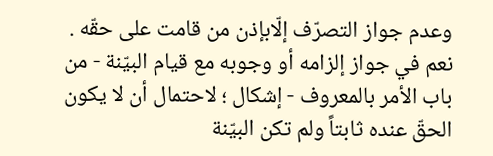وعدم جواز التصرّف إلّابإذن من قامت على حقّه . نعم في جواز إلزامه أو وجوبه مع قيام البيّنة - من باب الأمر بالمعروف - إشكال ؛ لاحتمال أن لا يكون الحقّ عنده ثابتاً ولم تكن البيّنة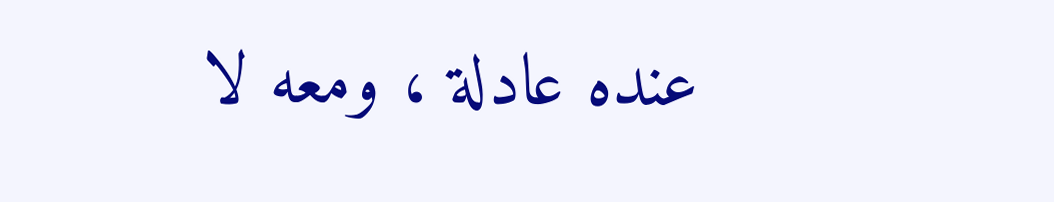عنده عادلة ، ومعه لا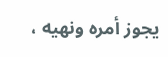يجوز أمره ونهيه ،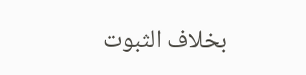بخلاف الثبوت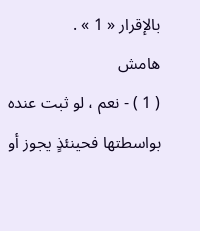بالإقرار « 1 » .
هامش
( 1 ) - نعم ، لو ثبت عنده بواسطتها فحينئذٍ يجوز أو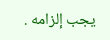يجب إلزامه .